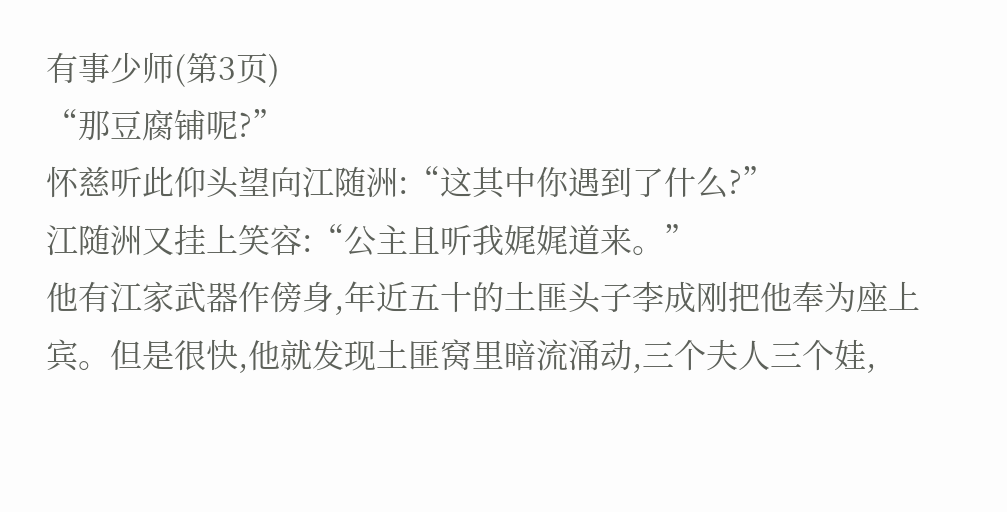有事少师(第3页)
“那豆腐铺呢?”
怀慈听此仰头望向江随洲:“这其中你遇到了什么?”
江随洲又挂上笑容:“公主且听我娓娓道来。”
他有江家武器作傍身,年近五十的土匪头子李成刚把他奉为座上宾。但是很快,他就发现土匪窝里暗流涌动,三个夫人三个娃,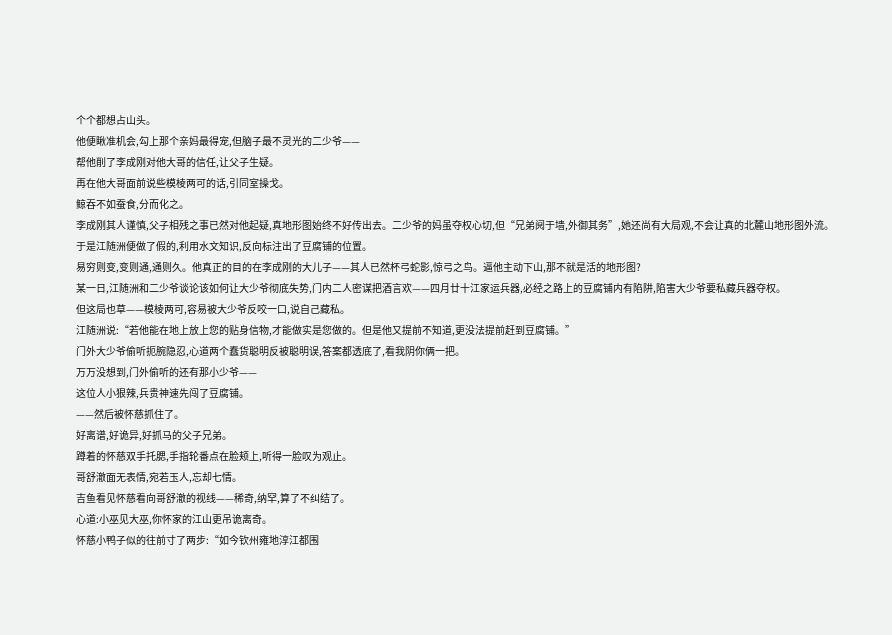个个都想占山头。
他便瞅准机会,勾上那个亲妈最得宠,但脑子最不灵光的二少爷——
帮他削了李成刚对他大哥的信任,让父子生疑。
再在他大哥面前说些模棱两可的话,引同室操戈。
鲸吞不如蚕食,分而化之。
李成刚其人谨慎,父子相残之事已然对他起疑,真地形图始终不好传出去。二少爷的妈虽夺权心切,但“兄弟阋于墙,外御其务”,她还尚有大局观,不会让真的北麓山地形图外流。
于是江随洲便做了假的,利用水文知识,反向标注出了豆腐铺的位置。
易穷则变,变则通,通则久。他真正的目的在李成刚的大儿子——其人已然杯弓蛇影,惊弓之鸟。逼他主动下山,那不就是活的地形图?
某一日,江随洲和二少爷谈论该如何让大少爷彻底失势,门内二人密谋把酒言欢——四月廿十江家运兵器,必经之路上的豆腐铺内有陷阱,陷害大少爷要私藏兵器夺权。
但这局也草——模棱两可,容易被大少爷反咬一口,说自己藏私。
江随洲说:“若他能在地上放上您的贴身信物,才能做实是您做的。但是他又提前不知道,更没法提前赶到豆腐铺。”
门外大少爷偷听扼腕隐忍,心道两个蠢货聪明反被聪明误,答案都透底了,看我阴你俩一把。
万万没想到,门外偷听的还有那小少爷——
这位人小狠辣,兵贵神速先闯了豆腐铺。
——然后被怀慈抓住了。
好离谱,好诡异,好抓马的父子兄弟。
蹲着的怀慈双手托腮,手指轮番点在脸颊上,听得一脸叹为观止。
哥舒澈面无表情,宛若玉人,忘却七情。
吉鱼看见怀慈看向哥舒澈的视线——稀奇,纳罕,算了不纠结了。
心道:小巫见大巫,你怀家的江山更吊诡离奇。
怀慈小鸭子似的往前寸了两步:“如今钦州雍地淳江都围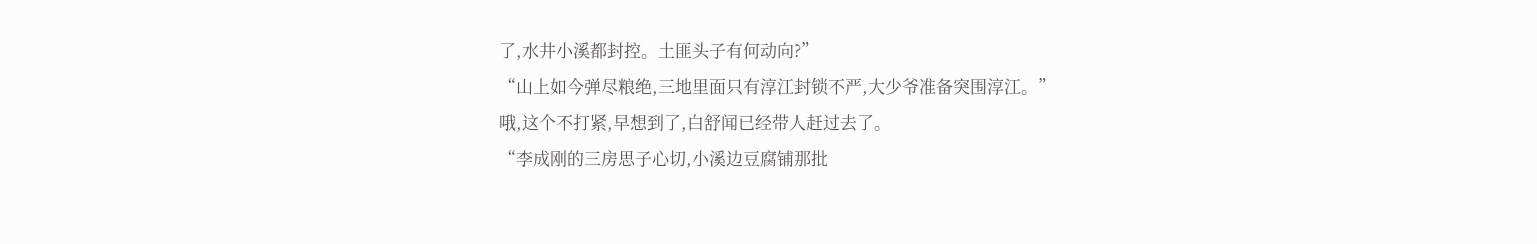了,水井小溪都封控。土匪头子有何动向?”
“山上如今弹尽粮绝,三地里面只有淳江封锁不严,大少爷准备突围淳江。”
哦,这个不打紧,早想到了,白舒闻已经带人赶过去了。
“李成刚的三房思子心切,小溪边豆腐铺那批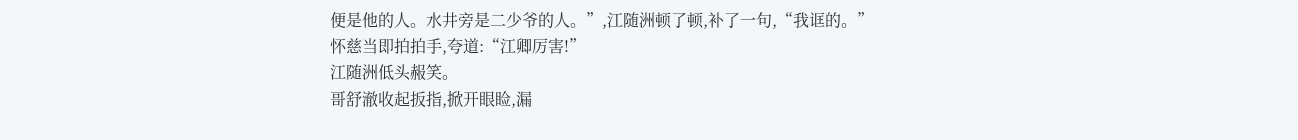便是他的人。水井旁是二少爷的人。”,江随洲顿了顿,补了一句,“我诓的。”
怀慈当即拍拍手,夸道:“江卿厉害!”
江随洲低头赧笑。
哥舒澈收起扳指,掀开眼睑,漏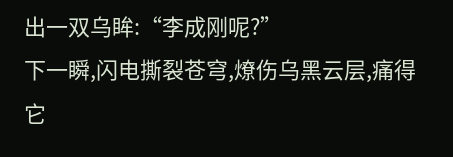出一双乌眸:“李成刚呢?”
下一瞬,闪电撕裂苍穹,燎伤乌黑云层,痛得它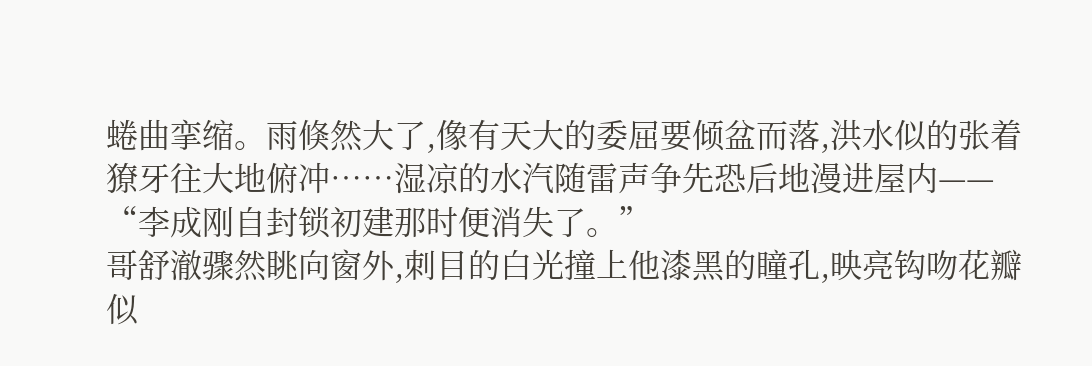蜷曲挛缩。雨倏然大了,像有天大的委屈要倾盆而落,洪水似的张着獠牙往大地俯冲……湿凉的水汽随雷声争先恐后地漫进屋内——
“李成刚自封锁初建那时便消失了。”
哥舒澈骤然眺向窗外,刺目的白光撞上他漆黑的瞳孔,映亮钩吻花瓣似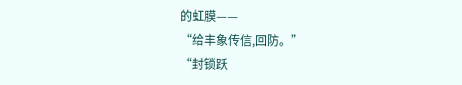的虹膜——
“给丰象传信,回防。”
“封锁跃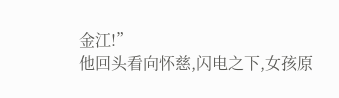金江!”
他回头看向怀慈,闪电之下,女孩原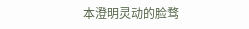本澄明灵动的脸骛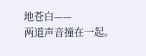地苍白——
两道声音撞在一起。